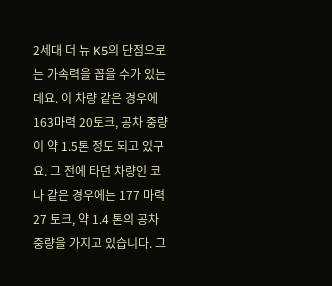2세대 더 뉴 K5의 단점으로는 가속력을 꼽을 수가 있는데요. 이 차량 같은 경우에 163마력 20토크, 공차 중량이 약 1.5톤 정도 되고 있구요. 그 전에 타던 차량인 코나 같은 경우에는 177 마력 27 토크, 약 1.4 톤의 공차 중량을 가지고 있습니다. 그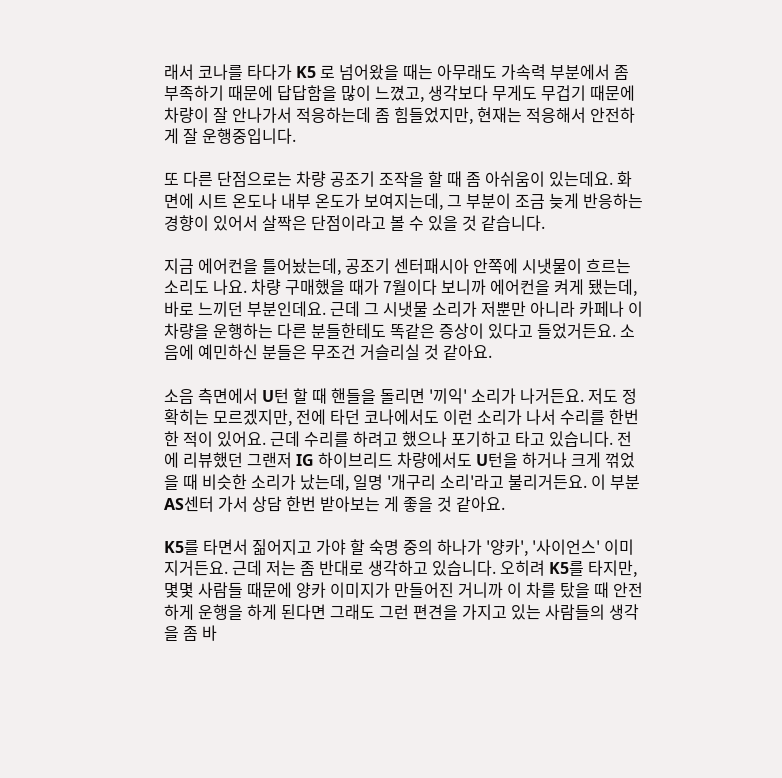래서 코나를 타다가 K5 로 넘어왔을 때는 아무래도 가속력 부분에서 좀 부족하기 때문에 답답함을 많이 느꼈고, 생각보다 무게도 무겁기 때문에 차량이 잘 안나가서 적응하는데 좀 힘들었지만, 현재는 적응해서 안전하게 잘 운행중입니다.

또 다른 단점으로는 차량 공조기 조작을 할 때 좀 아쉬움이 있는데요. 화면에 시트 온도나 내부 온도가 보여지는데, 그 부분이 조금 늦게 반응하는 경향이 있어서 살짝은 단점이라고 볼 수 있을 것 같습니다.

지금 에어컨을 틀어놨는데, 공조기 센터패시아 안쪽에 시냇물이 흐르는 소리도 나요. 차량 구매했을 때가 7월이다 보니까 에어컨을 켜게 됐는데, 바로 느끼던 부분인데요. 근데 그 시냇물 소리가 저뿐만 아니라 카페나 이 차량을 운행하는 다른 분들한테도 똑같은 증상이 있다고 들었거든요. 소음에 예민하신 분들은 무조건 거슬리실 것 같아요.

소음 측면에서 U턴 할 때 핸들을 돌리면 '끼익' 소리가 나거든요. 저도 정확히는 모르겠지만, 전에 타던 코나에서도 이런 소리가 나서 수리를 한번 한 적이 있어요. 근데 수리를 하려고 했으나 포기하고 타고 있습니다. 전에 리뷰했던 그랜저 IG 하이브리드 차량에서도 U턴을 하거나 크게 꺾었을 때 비슷한 소리가 났는데, 일명 '개구리 소리'라고 불리거든요. 이 부분 AS센터 가서 상담 한번 받아보는 게 좋을 것 같아요.

K5를 타면서 짊어지고 가야 할 숙명 중의 하나가 '양카', '사이언스' 이미지거든요. 근데 저는 좀 반대로 생각하고 있습니다. 오히려 K5를 타지만, 몇몇 사람들 때문에 양카 이미지가 만들어진 거니까 이 차를 탔을 때 안전하게 운행을 하게 된다면 그래도 그런 편견을 가지고 있는 사람들의 생각을 좀 바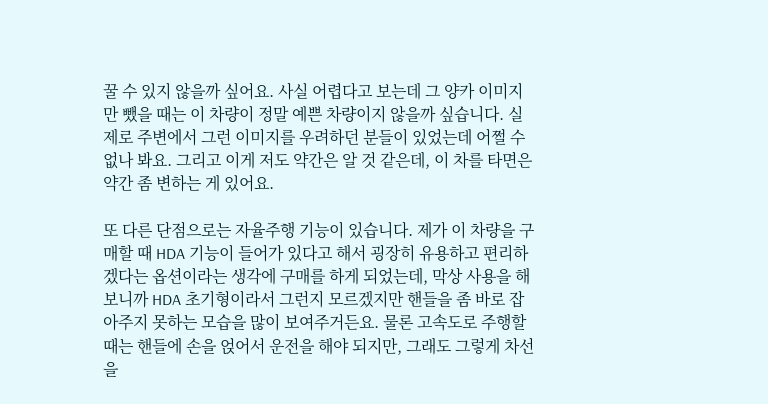꿀 수 있지 않을까 싶어요. 사실 어렵다고 보는데 그 양카 이미지만 뺐을 때는 이 차량이 정말 예쁜 차량이지 않을까 싶습니다. 실제로 주변에서 그런 이미지를 우려하던 분들이 있었는데 어쩔 수 없나 봐요. 그리고 이게 저도 약간은 알 것 같은데, 이 차를 타면은 약간 좀 변하는 게 있어요.

또 다른 단점으로는 자율주행 기능이 있습니다. 제가 이 차량을 구매할 때 HDA 기능이 들어가 있다고 해서 굉장히 유용하고 편리하겠다는 옵션이라는 생각에 구매를 하게 되었는데, 막상 사용을 해보니까 HDA 초기형이라서 그런지 모르겠지만 핸들을 좀 바로 잡아주지 못하는 모습을 많이 보여주거든요. 물론 고속도로 주행할 때는 핸들에 손을 얹어서 운전을 해야 되지만, 그래도 그렇게 차선을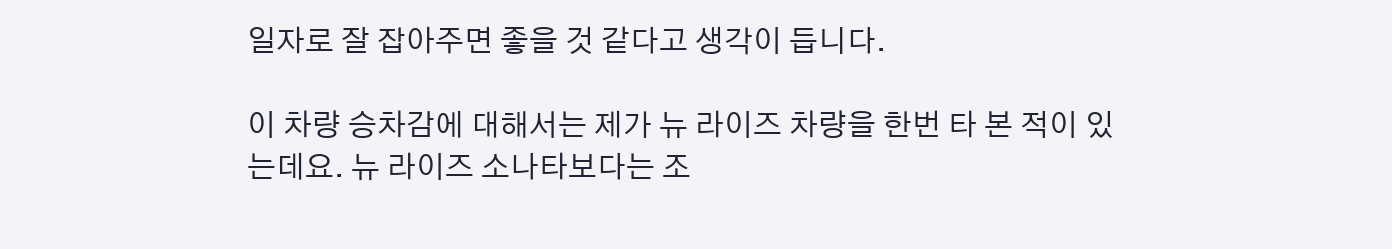일자로 잘 잡아주면 좋을 것 같다고 생각이 듭니다.

이 차량 승차감에 대해서는 제가 뉴 라이즈 차량을 한번 타 본 적이 있는데요. 뉴 라이즈 소나타보다는 조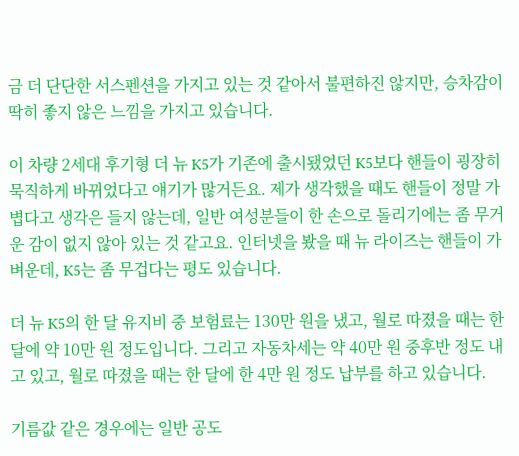금 더 단단한 서스펜션을 가지고 있는 것 같아서 불편하진 않지만, 승차감이 딱히 좋지 않은 느낌을 가지고 있습니다.

이 차량 2세대 후기형 더 뉴 K5가 기존에 출시됐었던 K5보다 핸들이 굉장히 묵직하게 바뀌었다고 얘기가 많거든요. 제가 생각했을 때도 핸들이 정말 가볍다고 생각은 들지 않는데, 일반 여성분들이 한 손으로 돌리기에는 좀 무거운 감이 없지 않아 있는 것 같고요. 인터넷을 봤을 때 뉴 라이즈는 핸들이 가벼운데, K5는 좀 무겁다는 평도 있습니다.

더 뉴 K5의 한 달 유지비 중 보험료는 130만 원을 냈고, 월로 따졌을 때는 한 달에 약 10만 원 정도입니다. 그리고 자동차세는 약 40만 원 중후반 정도 내고 있고, 월로 따졌을 때는 한 달에 한 4만 원 정도 납부를 하고 있습니다.

기름값 같은 경우에는 일반 공도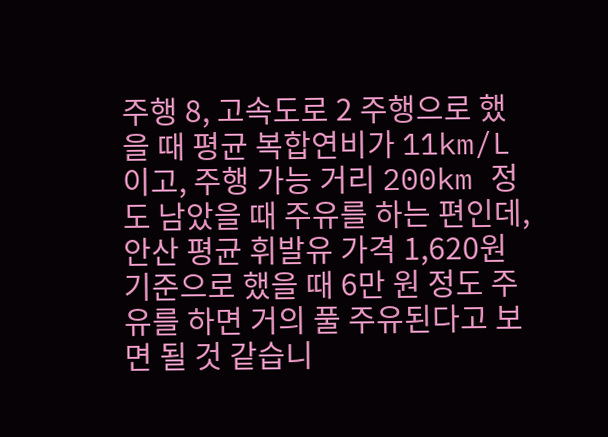주행 8, 고속도로 2 주행으로 했을 때 평균 복합연비가 11km/L이고, 주행 가능 거리 200km 정도 남았을 때 주유를 하는 편인데, 안산 평균 휘발유 가격 1,620원 기준으로 했을 때 6만 원 정도 주유를 하면 거의 풀 주유된다고 보면 될 것 같습니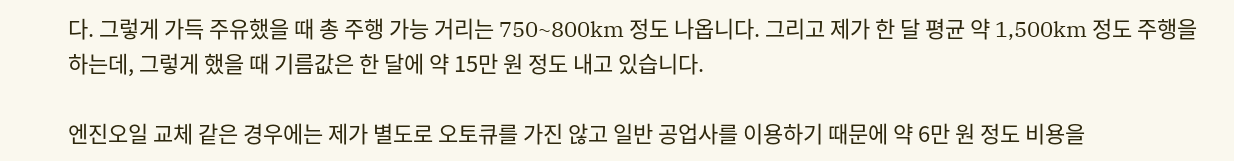다. 그렇게 가득 주유했을 때 총 주행 가능 거리는 750~800km 정도 나옵니다. 그리고 제가 한 달 평균 약 1,500km 정도 주행을 하는데, 그렇게 했을 때 기름값은 한 달에 약 15만 원 정도 내고 있습니다.

엔진오일 교체 같은 경우에는 제가 별도로 오토큐를 가진 않고 일반 공업사를 이용하기 때문에 약 6만 원 정도 비용을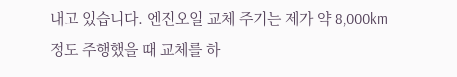내고 있습니다. 엔진오일 교체 주기는 제가 약 8,000km 정도 주행했을 때 교체를 하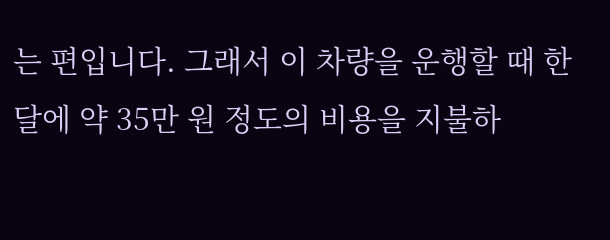는 편입니다. 그래서 이 차량을 운행할 때 한달에 약 35만 원 정도의 비용을 지불하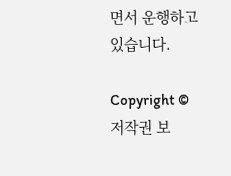면서 운행하고 있습니다.

Copyright © 저작권 보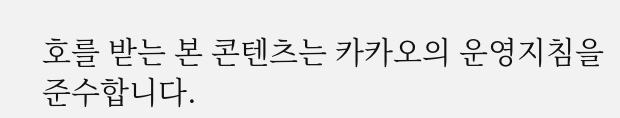호를 받는 본 콘텐츠는 카카오의 운영지침을 준수합니다.